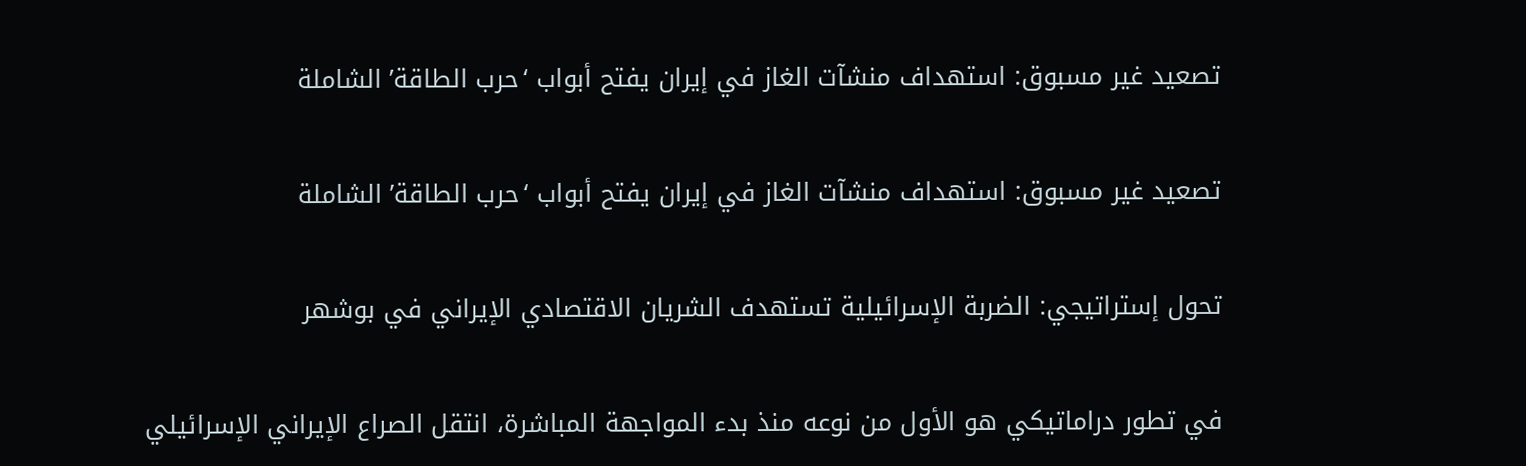تصعيد غير مسبوق: استهداف منشآت الغاز في إيران يفتح أبواب ‘حرب الطاقة’ الشاملة

تصعيد غير مسبوق: استهداف منشآت الغاز في إيران يفتح أبواب ‘حرب الطاقة’ الشاملة

تحول إستراتيجي: الضربة الإسرائيلية تستهدف الشريان الاقتصادي الإيراني في بوشهر

في تطور دراماتيكي هو الأول من نوعه منذ بدء المواجهة المباشرة، انتقل الصراع الإيراني الإسرائيلي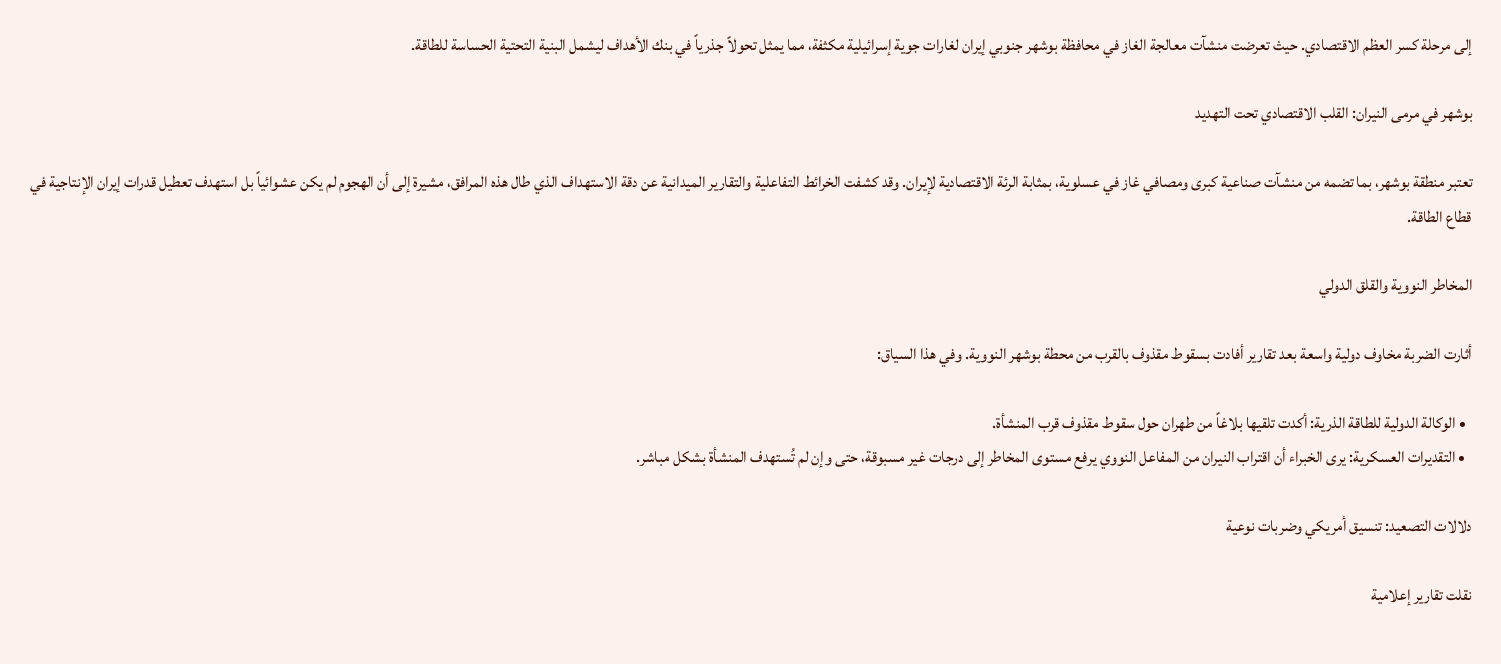إلى مرحلة كسر العظم الاقتصادي. حيث تعرضت منشآت معالجة الغاز في محافظة بوشهر جنوبي إيران لغارات جوية إسرائيلية مكثفة، مما يمثل تحولاً جذرياً في بنك الأهداف ليشمل البنية التحتية الحساسة للطاقة.

بوشهر في مرمى النيران: القلب الاقتصادي تحت التهديد

تعتبر منطقة بوشهر، بما تضمه من منشآت صناعية كبرى ومصافي غاز في عسلوية، بمثابة الرئة الاقتصادية لإيران. وقد كشفت الخرائط التفاعلية والتقارير الميدانية عن دقة الاستهداف الذي طال هذه المرافق، مشيرة إلى أن الهجوم لم يكن عشوائياً بل استهدف تعطيل قدرات إيران الإنتاجية في قطاع الطاقة.

المخاطر النووية والقلق الدولي

أثارت الضربة مخاوف دولية واسعة بعد تقارير أفادت بسقوط مقذوف بالقرب من محطة بوشهر النووية. وفي هذا السياق:

  • الوكالة الدولية للطاقة الذرية: أكدت تلقيها بلاغاً من طهران حول سقوط مقذوف قرب المنشأة.
  • التقديرات العسكرية: يرى الخبراء أن اقتراب النيران من المفاعل النووي يرفع مستوى المخاطر إلى درجات غير مسبوقة، حتى وإن لم تُستهدف المنشأة بشكل مباشر.

دلالات التصعيد: تنسيق أمريكي وضربات نوعية

نقلت تقارير إعلامية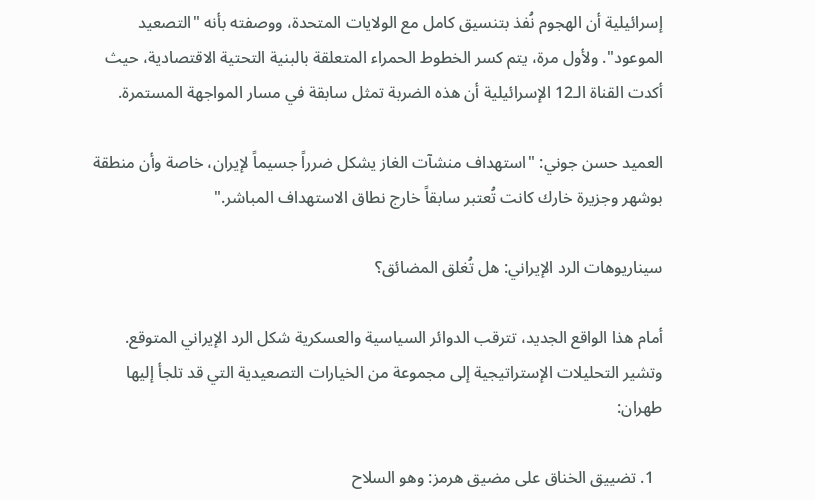إسرائيلية أن الهجوم نُفذ بتنسيق كامل مع الولايات المتحدة، ووصفته بأنه "التصعيد الموعود". ولأول مرة، يتم كسر الخطوط الحمراء المتعلقة بالبنية التحتية الاقتصادية، حيث أكدت القناة الـ12 الإسرائيلية أن هذه الضربة تمثل سابقة في مسار المواجهة المستمرة.

العميد حسن جوني: "استهداف منشآت الغاز يشكل ضرراً جسيماً لإيران، خاصة وأن منطقة بوشهر وجزيرة خارك كانت تُعتبر سابقاً خارج نطاق الاستهداف المباشر."

سيناريوهات الرد الإيراني: هل تُغلق المضائق؟

أمام هذا الواقع الجديد، تترقب الدوائر السياسية والعسكرية شكل الرد الإيراني المتوقع. وتشير التحليلات الإستراتيجية إلى مجموعة من الخيارات التصعيدية التي قد تلجأ إليها طهران:

  1. تضييق الخناق على مضيق هرمز: وهو السلاح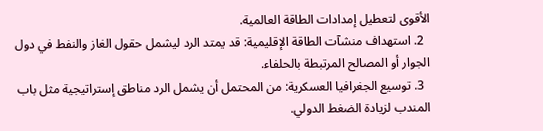الأقوى لتعطيل إمدادات الطاقة العالمية.
  2. استهداف منشآت الطاقة الإقليمية: قد يمتد الرد ليشمل حقول الغاز والنفط في دول الجوار أو المصالح المرتبطة بالحلفاء.
  3. توسيع الجغرافيا العسكرية: من المحتمل أن يشمل الرد مناطق إستراتيجية مثل باب المندب لزيادة الضغط الدولي.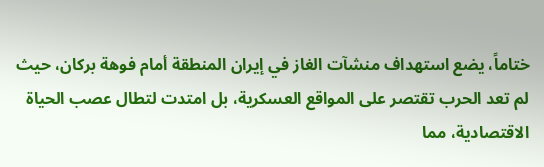ختاماً، يضع استهداف منشآت الغاز في إيران المنطقة أمام فوهة بركان، حيث لم تعد الحرب تقتصر على المواقع العسكرية، بل امتدت لتطال عصب الحياة الاقتصادية، مما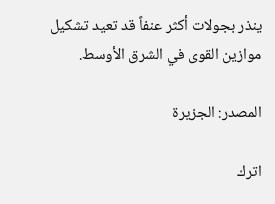ينذر بجولات أكثر عنفاً قد تعيد تشكيل موازين القوى في الشرق الأوسط.

المصدر: الجزيرة

اترك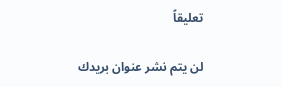تعليقاً

لن يتم نشر عنوان بريدك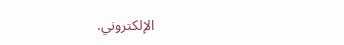الإلكتروني.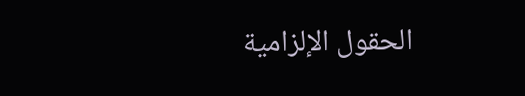الحقول الإلزامية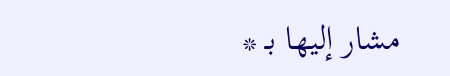مشار إليها بـ *